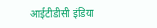आईटीडीसी इंडिया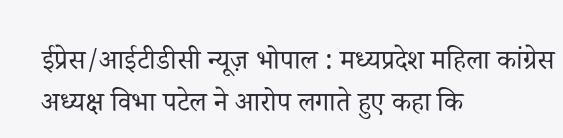ईप्रेस/आईटीडीसी न्यूज़ भोपाल : मध्यप्रदेश महिला कांग्रेस अध्यक्ष विभा पटेल ने आरोप लगाते हुए कहा कि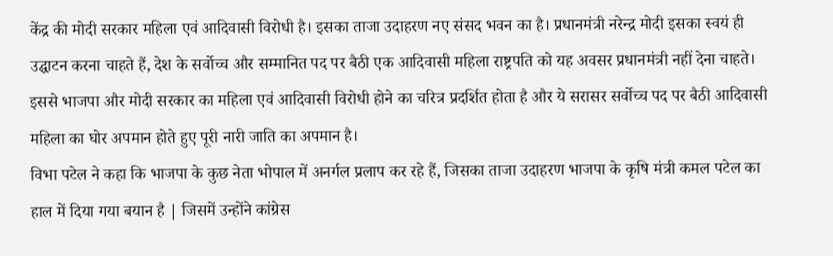केंद्र की मोदी सरकार महिला एवं आदिवासी विरोधी है। इसका ताजा उदाहरण नए संसद भवन का है। प्रधानमंत्री नरेन्द्र मोदी इसका स्वयं ही उद्घाटन करना चाहते हैं, देश के सर्वोच्च और सम्मानित पद पर बैठी एक आदिवासी महिला राष्ट्रपति को यह अवसर प्रधानमंत्री नहीं देना चाहते। इससे भाजपा और मोदी सरकार का महिला एवं आदिवासी विरोधी होने का चरित्र प्रदर्शित होता है और ये सरासर सर्वोच्च पद पर बैठी आदिवासी महिला का घोर अपमान होते हुए पूरी नारी जाति का अपमान है।
विभा पटेल ने कहा कि भाजपा के कुछ नेता भोपाल में अनर्गल प्रलाप कर रहे हैं, जिसका ताजा उदाहरण भाजपा के कृषि मंत्री कमल पटेल का हाल में दिया गया बयान है | जिसमें उन्होंने कांग्रेस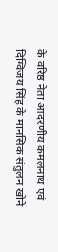के वरिष्ठ नेता आदरणीय कमलनाथ एवं दिग्विजय सिंह के मानसिक संतुलन खोने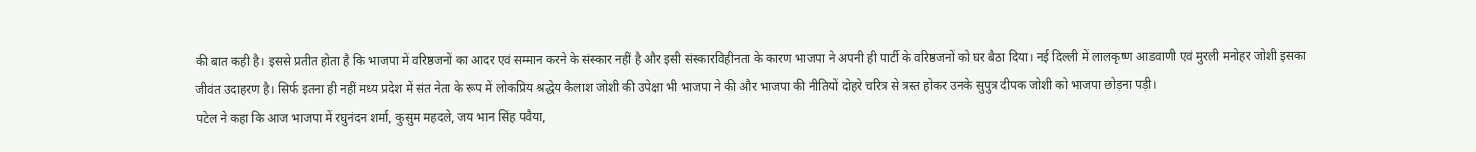की बात कही है। इससे प्रतीत होता है कि भाजपा में वरिष्ठजनों का आदर एवं सम्मान करने के संस्कार नहीं है और इसी संस्कारविहीनता के कारण भाजपा ने अपनी ही पार्टी के वरिष्ठजनों को घर बैठा दिया। नई दिल्ली में लालकृष्ण आडवाणी एवं मुरली मनोहर जोशी इसका जीवंत उदाहरण है। सिर्फ इतना ही नहीं मध्य प्रदेश में संत नेता के रूप में लोकप्रिय श्रद्धेय कैलाश जोशी की उपेक्षा भी भाजपा ने की और भाजपा की नीतियों दोहरे चरित्र से त्रस्त होकर उनके सुपुत्र दीपक जोशी को भाजपा छोड़ना पड़ी।
पटेल ने कहा कि आज भाजपा में रघुनंदन शर्मा, कुसुम महदले, जय भान सिंह पवैया,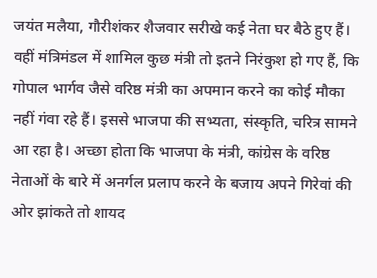जयंत मलैया, गौरीशंकर शैजवार सरीखे कई नेता घर बैठे हुए हैं। वहीं मंत्रिमंडल में शामिल कुछ मंत्री तो इतने निरंकुश हो गए हैं, कि गोपाल भार्गव जैसे वरिष्ठ मंत्री का अपमान करने का कोई मौका नहीं गंवा रहे हैं। इससे भाजपा की सभ्यता, संस्कृति, चरित्र सामने आ रहा है। अच्छा होता कि भाजपा के मंत्री, कांग्रेस के वरिष्ठ नेताओं के बारे में अनर्गल प्रलाप करने के बजाय अपने गिरेवां की ओर झांकते तो शायद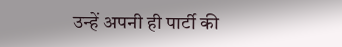उन्हें अपनी ही पार्टी की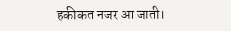हकीकत नजर आ जाती।